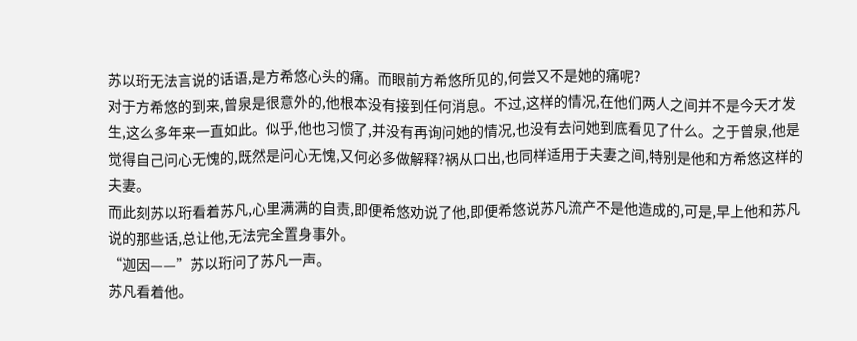苏以珩无法言说的话语,是方希悠心头的痛。而眼前方希悠所见的,何尝又不是她的痛呢?
对于方希悠的到来,曾泉是很意外的,他根本没有接到任何消息。不过,这样的情况,在他们两人之间并不是今天才发生,这么多年来一直如此。似乎,他也习惯了,并没有再询问她的情况,也没有去问她到底看见了什么。之于曾泉,他是觉得自己问心无愧的,既然是问心无愧,又何必多做解释?祸从口出,也同样适用于夫妻之间,特别是他和方希悠这样的夫妻。
而此刻苏以珩看着苏凡,心里满满的自责,即便希悠劝说了他,即便希悠说苏凡流产不是他造成的,可是,早上他和苏凡说的那些话,总让他,无法完全置身事外。
“迦因——”苏以珩问了苏凡一声。
苏凡看着他。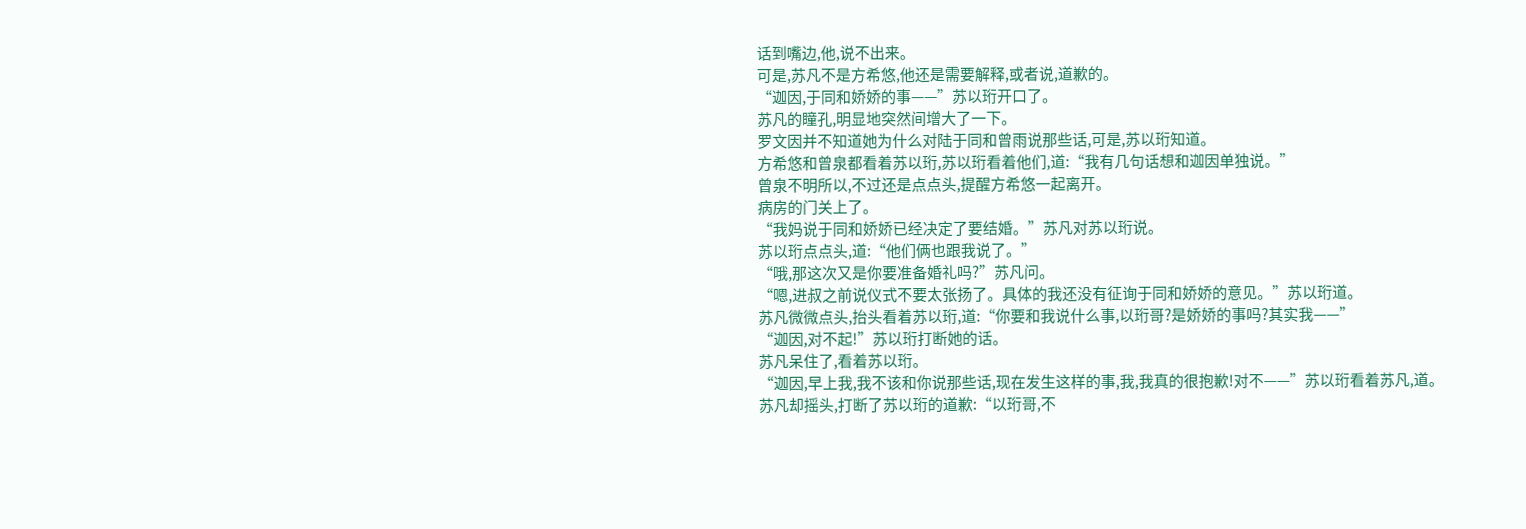话到嘴边,他,说不出来。
可是,苏凡不是方希悠,他还是需要解释,或者说,道歉的。
“迦因,于同和娇娇的事——”苏以珩开口了。
苏凡的瞳孔,明显地突然间增大了一下。
罗文因并不知道她为什么对陆于同和曾雨说那些话,可是,苏以珩知道。
方希悠和曾泉都看着苏以珩,苏以珩看着他们,道:“我有几句话想和迦因单独说。”
曾泉不明所以,不过还是点点头,提醒方希悠一起离开。
病房的门关上了。
“我妈说于同和娇娇已经决定了要结婚。”苏凡对苏以珩说。
苏以珩点点头,道:“他们俩也跟我说了。”
“哦,那这次又是你要准备婚礼吗?”苏凡问。
“嗯,进叔之前说仪式不要太张扬了。具体的我还没有征询于同和娇娇的意见。”苏以珩道。
苏凡微微点头,抬头看着苏以珩,道:“你要和我说什么事,以珩哥?是娇娇的事吗?其实我——”
“迦因,对不起!”苏以珩打断她的话。
苏凡呆住了,看着苏以珩。
“迦因,早上我,我不该和你说那些话,现在发生这样的事,我,我真的很抱歉!对不——”苏以珩看着苏凡,道。
苏凡却摇头,打断了苏以珩的道歉:“以珩哥,不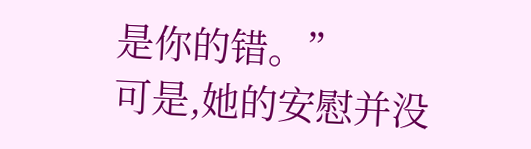是你的错。”
可是,她的安慰并没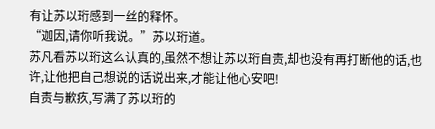有让苏以珩感到一丝的释怀。
“迦因,请你听我说。”苏以珩道。
苏凡看苏以珩这么认真的,虽然不想让苏以珩自责,却也没有再打断他的话,也许,让他把自己想说的话说出来,才能让他心安吧!
自责与歉疚,写满了苏以珩的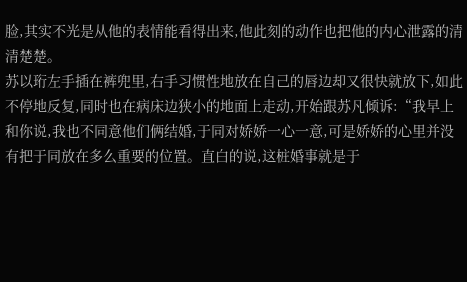脸,其实不光是从他的表情能看得出来,他此刻的动作也把他的内心泄露的清清楚楚。
苏以珩左手插在裤兜里,右手习惯性地放在自己的唇边却又很快就放下,如此不停地反复,同时也在病床边狭小的地面上走动,开始跟苏凡倾诉:“我早上和你说,我也不同意他们俩结婚,于同对娇娇一心一意,可是娇娇的心里并没有把于同放在多么重要的位置。直白的说,这桩婚事就是于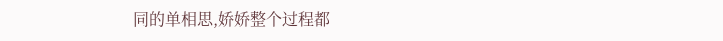同的单相思,娇娇整个过程都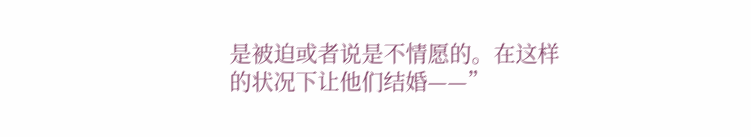是被迫或者说是不情愿的。在这样的状况下让他们结婚——”